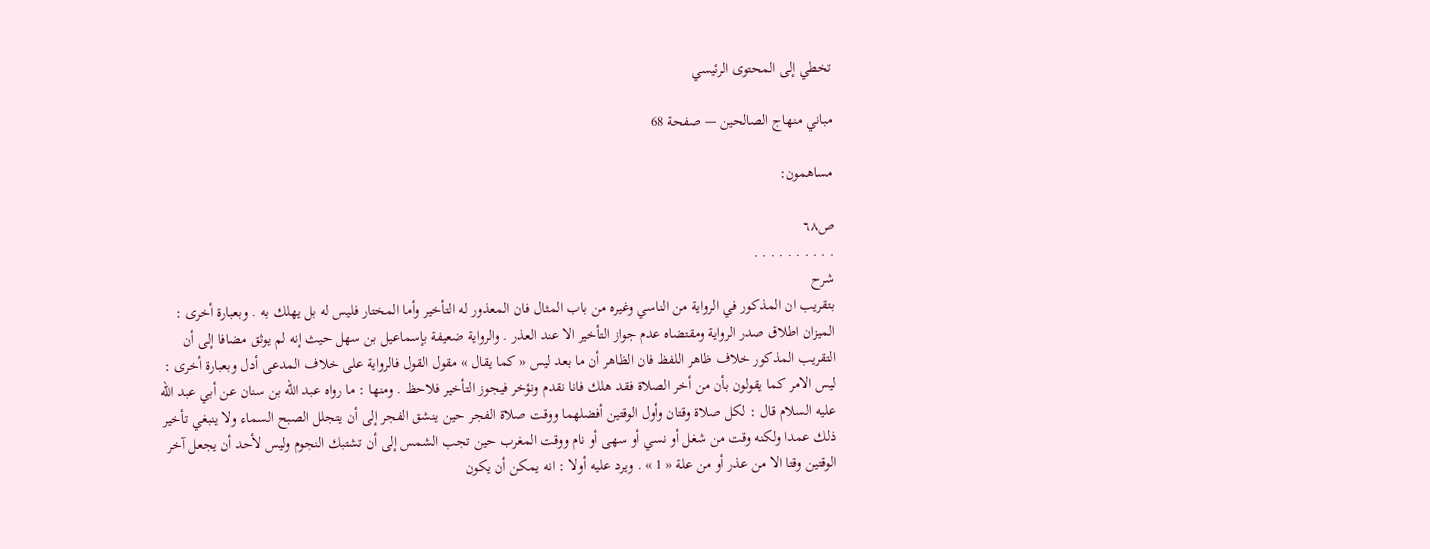تخطي إلى المحتوى الرئيسي

مباني منهاج الصالحين — صفحة 68

مساهمون:

ص٦٨
. . . . . . . . . .
شرح
بتقريب ان المذكور في الرواية من الناسي وغيره من باب المثال فان المعذور له التأخير وأما المختار فليس له بل يهلك به . وبعبارة أخرى : الميزان اطلاق صدر الرواية ومقتضاه عدم جواز التأخير الا عند العذر . والرواية ضعيفة بإسماعيل بن سهل حيث إنه لم يوثق مضافا إلى أن التقريب المذكور خلاف ظاهر اللفظ فان الظاهر أن ما بعد ليس « كما يقال » مقول القول فالرواية على خلاف المدعى أدل وبعبارة أخرى : ليس الامر كما يقولون بأن من أخر الصلاة فقد هلك فانا نقدم ونؤخر فيجوز التأخير فلاحظ . ومنها : ما رواه عبد اللّه بن سنان عن أبي عبد اللّه عليه السلام قال : لكل صلاة وقتان وأول الوقتين أفضلهما ووقت صلاة الفجر حين ينشق الفجر إلى أن يتجلل الصبح السماء ولا ينبغي تأخير ذلك عمدا ولكنه وقت من شغل أو نسي أو سهى أو نام ووقت المغرب حين تجب الشمس إلى أن تشتبك النجوم وليس لأحد أن يجعل آخر الوقتين وقتا الا من عذر أو من علة « 1 » . ويرد عليه أولا : انه يمكن أن يكون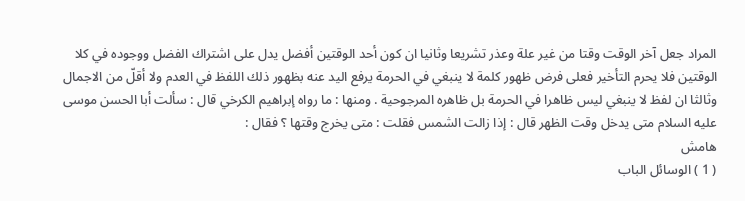المراد جعل آخر الوقت وقتا من غير علة وعذر تشريعا وثانيا ان كون أحد الوقتين أفضل يدل على اشتراك الفضل ووجوده في كلا الوقتين فلا يحرم التأخير فعلى فرض ظهور كلمة لا ينبغي في الحرمة يرفع اليد عنه بظهور ذلك اللفظ في العدم ولا أقلّ من الاجمال وثالثا ان لفظ لا ينبغي ليس ظاهرا في الحرمة بل ظاهره المرجوحية . ومنها : ما رواه إبراهيم الكرخي قال : سألت أبا الحسن موسى عليه السلام متى يدخل وقت الظهر قال : إذا زالت الشمس فقلت : متى يخرج وقتها ؟ فقال :
هامش
( 1 ) الوسائل الباب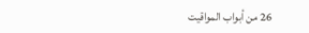26 من أبواب المواقيت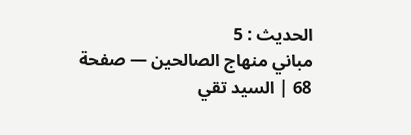الحديث : 5
مباني منهاج الصالحين — صفحة 68 | السيد تقي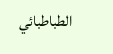الطباطبائي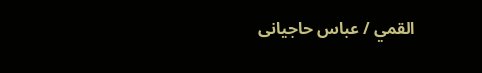القمي / عباس حاجيانى